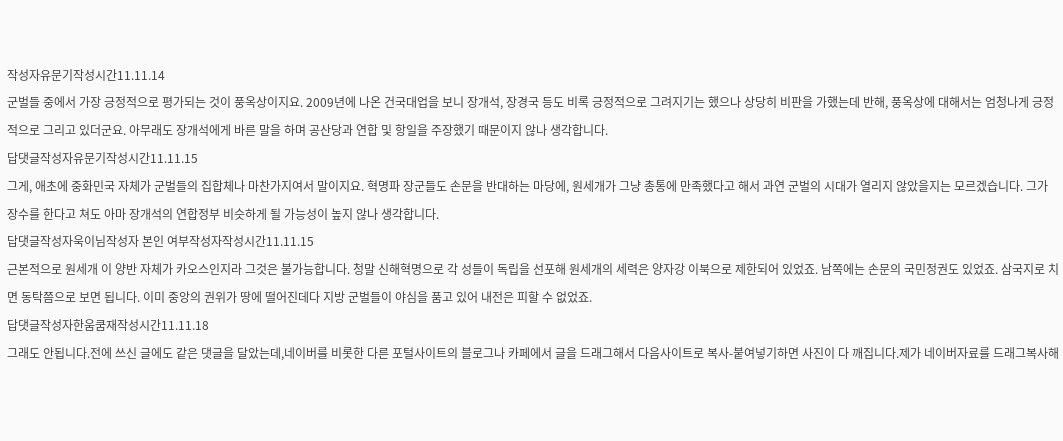작성자유문기작성시간11.11.14
군벌들 중에서 가장 긍정적으로 평가되는 것이 풍옥상이지요. 2009년에 나온 건국대업을 보니 장개석, 장경국 등도 비록 긍정적으로 그려지기는 했으나 상당히 비판을 가했는데 반해, 풍옥상에 대해서는 엄청나게 긍정적으로 그리고 있더군요. 아무래도 장개석에게 바른 말을 하며 공산당과 연합 및 항일을 주장했기 때문이지 않나 생각합니다.
답댓글작성자유문기작성시간11.11.15
그게, 애초에 중화민국 자체가 군벌들의 집합체나 마찬가지여서 말이지요. 혁명파 장군들도 손문을 반대하는 마당에, 원세개가 그냥 총통에 만족했다고 해서 과연 군벌의 시대가 열리지 않았을지는 모르겠습니다. 그가 장수를 한다고 쳐도 아마 장개석의 연합정부 비슷하게 될 가능성이 높지 않나 생각합니다.
답댓글작성자욱이님작성자 본인 여부작성자작성시간11.11.15
근본적으로 원세개 이 양반 자체가 카오스인지라 그것은 불가능합니다. 청말 신해혁명으로 각 성들이 독립을 선포해 원세개의 세력은 양자강 이북으로 제한되어 있었죠. 남쪽에는 손문의 국민정권도 있었죠. 삼국지로 치면 동탁쯤으로 보면 됩니다. 이미 중앙의 권위가 땅에 떨어진데다 지방 군벌들이 야심을 품고 있어 내전은 피할 수 없었죠.
답댓글작성자한움쿰재작성시간11.11.18
그래도 안됩니다.전에 쓰신 글에도 같은 댓글을 달았는데,네이버를 비롯한 다른 포털사이트의 블로그나 카페에서 글을 드래그해서 다음사이트로 복사-붙여넣기하면 사진이 다 깨집니다.제가 네이버자료를 드래그복사해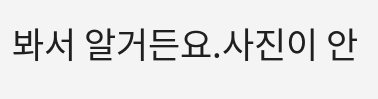봐서 알거든요.사진이 안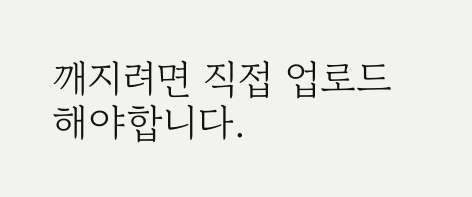깨지려면 직접 업로드해야합니다.